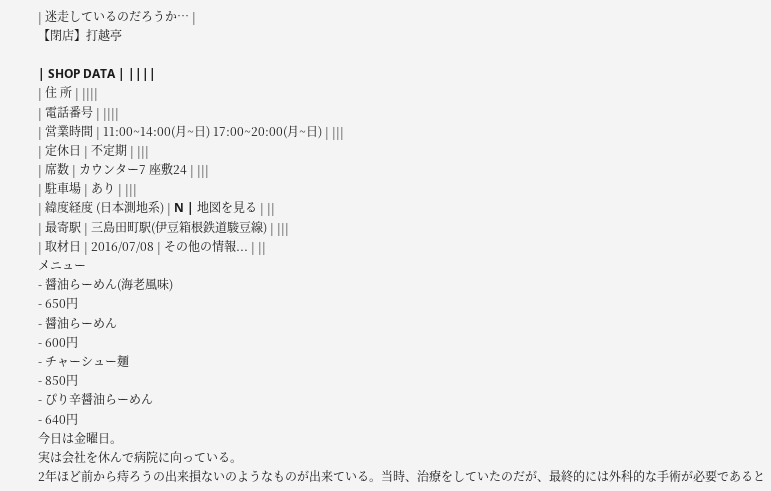| 迷走しているのだろうか… |
【閉店】打越亭

| SHOP DATA | ||||
| 住 所 | ||||
| 電話番号 | ||||
| 営業時間 | 11:00~14:00(月~日) 17:00~20:00(月~日) | |||
| 定休日 | 不定期 | |||
| 席数 | カウンター7 座敷24 | |||
| 駐車場 | あり | |||
| 緯度経度 (日本測地系) | N | 地図を見る | ||
| 最寄駅 | 三島田町駅(伊豆箱根鉄道駿豆線) | |||
| 取材日 | 2016/07/08 | その他の情報... | ||
メニュー
- 醤油らーめん(海老風味)
- 650円
- 醤油らーめん
- 600円
- チャーシュー麺
- 850円
- ぴり辛醤油らーめん
- 640円
今日は金曜日。
実は会社を休んで病院に向っている。
2年ほど前から痔ろうの出来損ないのようなものが出来ている。当時、治療をしていたのだが、最終的には外科的な手術が必要であると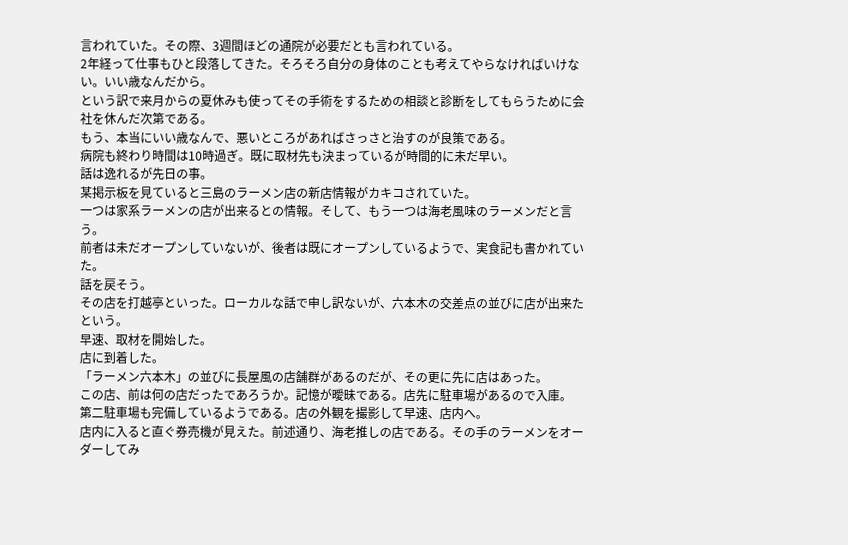言われていた。その際、3週間ほどの通院が必要だとも言われている。
2年経って仕事もひと段落してきた。そろそろ自分の身体のことも考えてやらなければいけない。いい歳なんだから。
という訳で来月からの夏休みも使ってその手術をするための相談と診断をしてもらうために会社を休んだ次第である。
もう、本当にいい歳なんで、悪いところがあればさっさと治すのが良策である。
病院も終わり時間は10時過ぎ。既に取材先も決まっているが時間的に未だ早い。
話は逸れるが先日の事。
某掲示板を見ていると三島のラーメン店の新店情報がカキコされていた。
一つは家系ラーメンの店が出来るとの情報。そして、もう一つは海老風味のラーメンだと言う。
前者は未だオープンしていないが、後者は既にオープンしているようで、実食記も書かれていた。
話を戻そう。
その店を打越亭といった。ローカルな話で申し訳ないが、六本木の交差点の並びに店が出来たという。
早速、取材を開始した。
店に到着した。
「ラーメン六本木」の並びに長屋風の店舗群があるのだが、その更に先に店はあった。
この店、前は何の店だったであろうか。記憶が曖昧である。店先に駐車場があるので入庫。
第二駐車場も完備しているようである。店の外観を撮影して早速、店内へ。
店内に入ると直ぐ券売機が見えた。前述通り、海老推しの店である。その手のラーメンをオーダーしてみ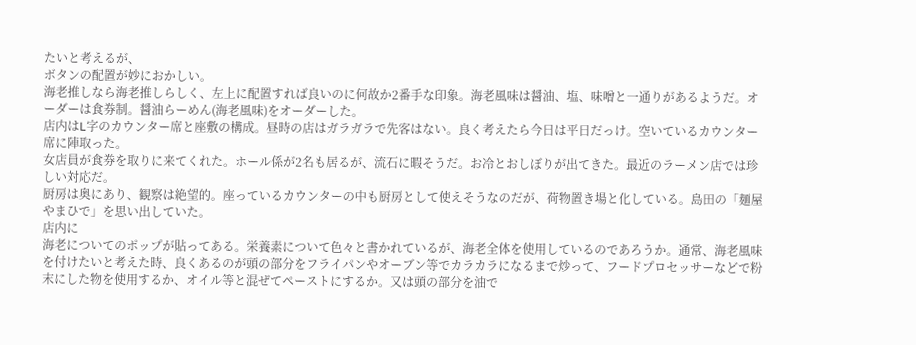たいと考えるが、
ボタンの配置が妙におかしい。
海老推しなら海老推しらしく、左上に配置すれば良いのに何故か2番手な印象。海老風味は醤油、塩、味噌と一通りがあるようだ。オーダーは食券制。醤油らーめん(海老風味)をオーダーした。
店内はL字のカウンター席と座敷の構成。昼時の店はガラガラで先客はない。良く考えたら今日は平日だっけ。空いているカウンター席に陣取った。
女店員が食券を取りに来てくれた。ホール係が2名も居るが、流石に暇そうだ。お冷とおしぼりが出てきた。最近のラーメン店では珍しい対応だ。
厨房は奥にあり、観察は絶望的。座っているカウンターの中も厨房として使えそうなのだが、荷物置き場と化している。島田の「麺屋やまひで」を思い出していた。
店内に
海老についてのポップが貼ってある。栄養素について色々と書かれているが、海老全体を使用しているのであろうか。通常、海老風味を付けたいと考えた時、良くあるのが頭の部分をフライパンやオーブン等でカラカラになるまで炒って、フードプロセッサーなどで粉末にした物を使用するか、オイル等と混ぜてペーストにするか。又は頭の部分を油で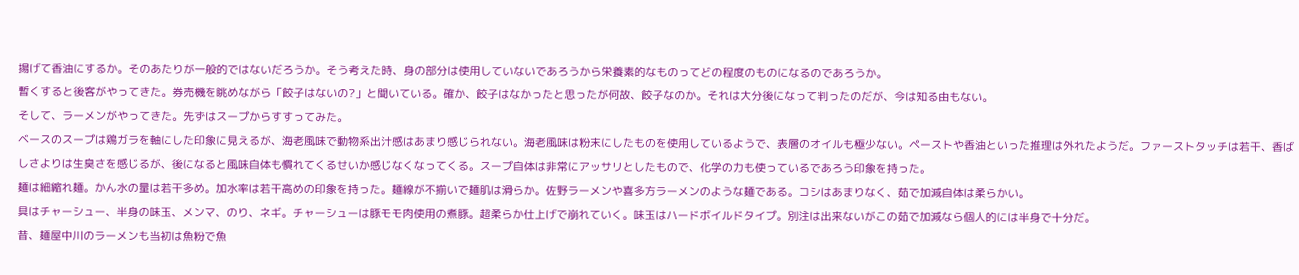揚げて香油にするか。そのあたりが一般的ではないだろうか。そう考えた時、身の部分は使用していないであろうから栄養素的なものってどの程度のものになるのであろうか。
暫くすると後客がやってきた。券売機を眺めながら「餃子はないの?」と聞いている。確か、餃子はなかったと思ったが何故、餃子なのか。それは大分後になって判ったのだが、今は知る由もない。
そして、ラーメンがやってきた。先ずはスープからすすってみた。
ベースのスープは鶏ガラを軸にした印象に見えるが、海老風味で動物系出汁感はあまり感じられない。海老風味は粉末にしたものを使用しているようで、表層のオイルも極少ない。ペーストや香油といった推理は外れたようだ。ファーストタッチは若干、香ばしさよりは生臭さを感じるが、後になると風味自体も慣れてくるせいか感じなくなってくる。スープ自体は非常にアッサリとしたもので、化学の力も使っているであろう印象を持った。
麺は細縮れ麺。かん水の量は若干多め。加水率は若干高めの印象を持った。麺線が不揃いで麺肌は滑らか。佐野ラーメンや喜多方ラーメンのような麺である。コシはあまりなく、茹で加減自体は柔らかい。
具はチャーシュー、半身の味玉、メンマ、のり、ネギ。チャーシューは豚モモ肉使用の煮豚。超柔らか仕上げで崩れていく。味玉はハードボイルドタイプ。別注は出来ないがこの茹で加減なら個人的には半身で十分だ。
昔、麺屋中川のラーメンも当初は魚粉で魚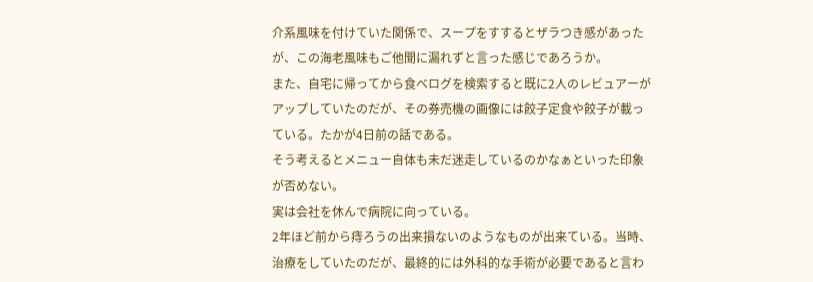介系風味を付けていた関係で、スープをすするとザラつき感があったが、この海老風味もご他聞に漏れずと言った感じであろうか。
また、自宅に帰ってから食べログを検索すると既に2人のレビュアーがアップしていたのだが、その券売機の画像には餃子定食や餃子が載っている。たかが4日前の話である。
そう考えるとメニュー自体も未だ迷走しているのかなぁといった印象が否めない。
実は会社を休んで病院に向っている。
2年ほど前から痔ろうの出来損ないのようなものが出来ている。当時、治療をしていたのだが、最終的には外科的な手術が必要であると言わ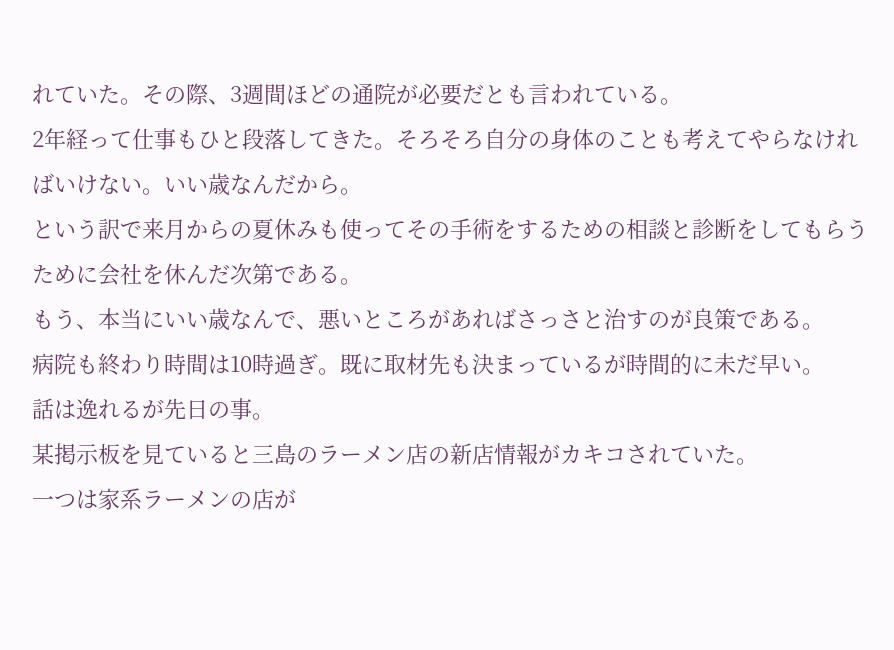れていた。その際、3週間ほどの通院が必要だとも言われている。
2年経って仕事もひと段落してきた。そろそろ自分の身体のことも考えてやらなければいけない。いい歳なんだから。
という訳で来月からの夏休みも使ってその手術をするための相談と診断をしてもらうために会社を休んだ次第である。
もう、本当にいい歳なんで、悪いところがあればさっさと治すのが良策である。
病院も終わり時間は10時過ぎ。既に取材先も決まっているが時間的に未だ早い。
話は逸れるが先日の事。
某掲示板を見ていると三島のラーメン店の新店情報がカキコされていた。
一つは家系ラーメンの店が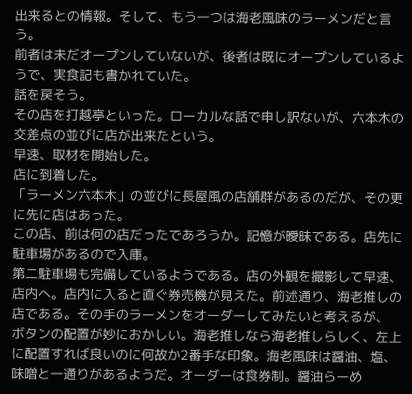出来るとの情報。そして、もう一つは海老風味のラーメンだと言う。
前者は未だオープンしていないが、後者は既にオープンしているようで、実食記も書かれていた。
話を戻そう。
その店を打越亭といった。ローカルな話で申し訳ないが、六本木の交差点の並びに店が出来たという。
早速、取材を開始した。
店に到着した。
「ラーメン六本木」の並びに長屋風の店舗群があるのだが、その更に先に店はあった。
この店、前は何の店だったであろうか。記憶が曖昧である。店先に駐車場があるので入庫。
第二駐車場も完備しているようである。店の外観を撮影して早速、店内へ。店内に入ると直ぐ券売機が見えた。前述通り、海老推しの店である。その手のラーメンをオーダーしてみたいと考えるが、
ボタンの配置が妙におかしい。海老推しなら海老推しらしく、左上に配置すれば良いのに何故か2番手な印象。海老風味は醤油、塩、味噌と一通りがあるようだ。オーダーは食券制。醤油らーめ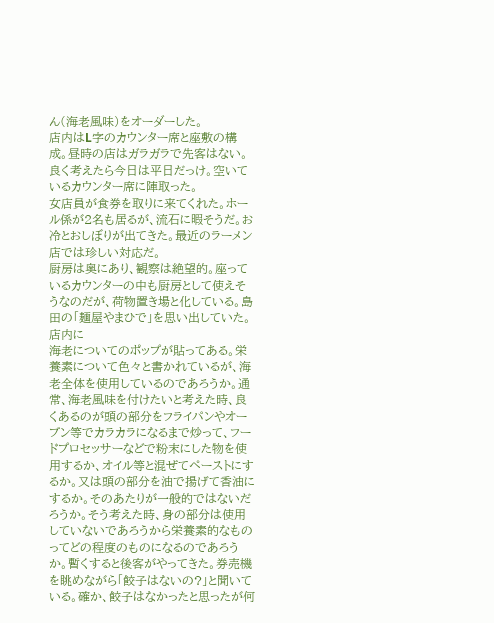ん(海老風味)をオーダーした。
店内はL字のカウンター席と座敷の構成。昼時の店はガラガラで先客はない。良く考えたら今日は平日だっけ。空いているカウンター席に陣取った。
女店員が食券を取りに来てくれた。ホール係が2名も居るが、流石に暇そうだ。お冷とおしぼりが出てきた。最近のラーメン店では珍しい対応だ。
厨房は奥にあり、観察は絶望的。座っているカウンターの中も厨房として使えそうなのだが、荷物置き場と化している。島田の「麺屋やまひで」を思い出していた。
店内に
海老についてのポップが貼ってある。栄養素について色々と書かれているが、海老全体を使用しているのであろうか。通常、海老風味を付けたいと考えた時、良くあるのが頭の部分をフライパンやオーブン等でカラカラになるまで炒って、フードプロセッサーなどで粉末にした物を使用するか、オイル等と混ぜてペーストにするか。又は頭の部分を油で揚げて香油にするか。そのあたりが一般的ではないだろうか。そう考えた時、身の部分は使用していないであろうから栄養素的なものってどの程度のものになるのであろうか。暫くすると後客がやってきた。券売機を眺めながら「餃子はないの?」と聞いている。確か、餃子はなかったと思ったが何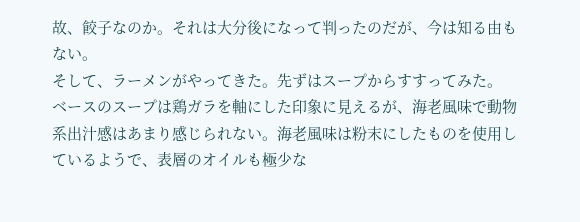故、餃子なのか。それは大分後になって判ったのだが、今は知る由もない。
そして、ラーメンがやってきた。先ずはスープからすすってみた。
ベースのスープは鶏ガラを軸にした印象に見えるが、海老風味で動物系出汁感はあまり感じられない。海老風味は粉末にしたものを使用しているようで、表層のオイルも極少な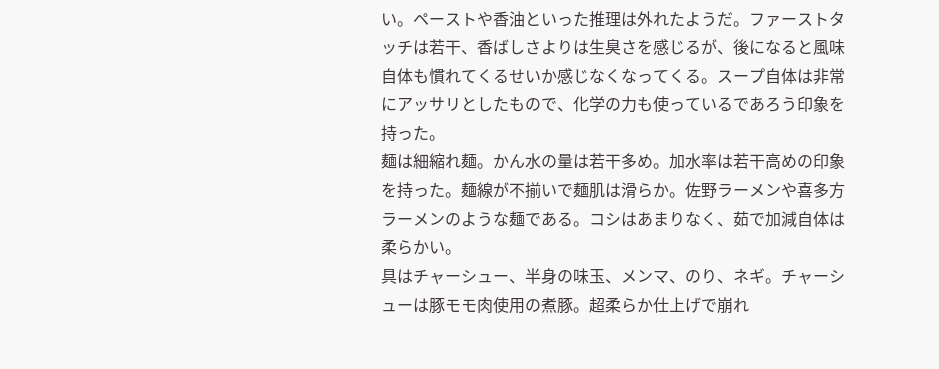い。ペーストや香油といった推理は外れたようだ。ファーストタッチは若干、香ばしさよりは生臭さを感じるが、後になると風味自体も慣れてくるせいか感じなくなってくる。スープ自体は非常にアッサリとしたもので、化学の力も使っているであろう印象を持った。
麺は細縮れ麺。かん水の量は若干多め。加水率は若干高めの印象を持った。麺線が不揃いで麺肌は滑らか。佐野ラーメンや喜多方ラーメンのような麺である。コシはあまりなく、茹で加減自体は柔らかい。
具はチャーシュー、半身の味玉、メンマ、のり、ネギ。チャーシューは豚モモ肉使用の煮豚。超柔らか仕上げで崩れ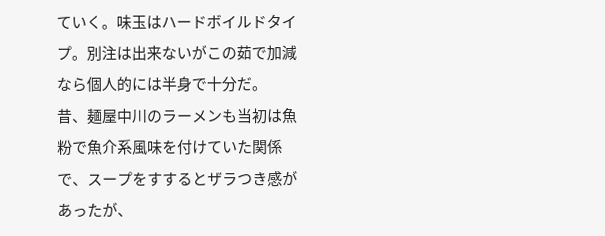ていく。味玉はハードボイルドタイプ。別注は出来ないがこの茹で加減なら個人的には半身で十分だ。
昔、麺屋中川のラーメンも当初は魚粉で魚介系風味を付けていた関係で、スープをすするとザラつき感があったが、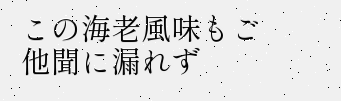この海老風味もご他聞に漏れず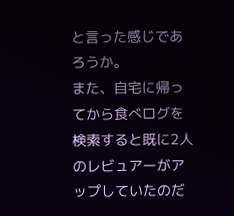と言った感じであろうか。
また、自宅に帰ってから食べログを検索すると既に2人のレビュアーがアップしていたのだ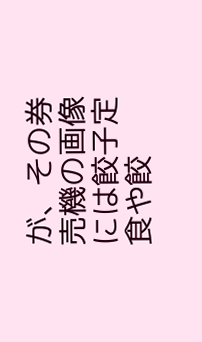が、その券売機の画像には餃子定食や餃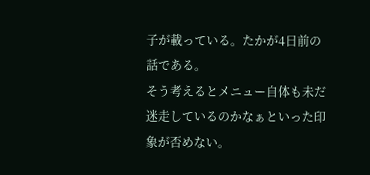子が載っている。たかが4日前の話である。
そう考えるとメニュー自体も未だ迷走しているのかなぁといった印象が否めない。